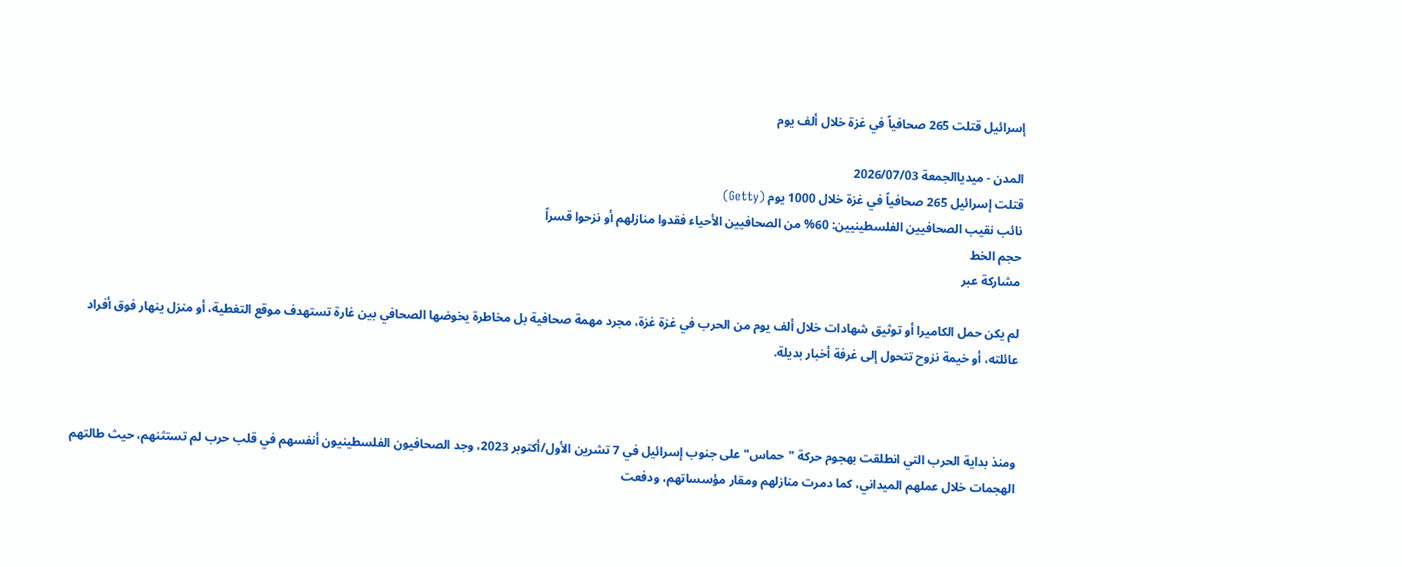إسرائيل قتلت 265 صحافياً في غزة خلال ألف يوم

المدن - ميدياالجمعة 2026/07/03
قتلت إسرائيل 265 صحافياً في غزة خلال 1000 يوم (Getty)
نائب نقيب الصحافيين الفلسطينيين: 60% من الصحافيين الأحياء فقدوا منازلهم أو نزحوا قسراً
حجم الخط
مشاركة عبر

لم يكن حمل الكاميرا أو توثيق شهادات خلال ألف يوم من الحرب في غزة غزة، مجرد مهمة صحافية بل مخاطرة يخوضها الصحافي بين غارة تستهدف موقع التغطية، أو منزل ينهار فوق أفراد عائلته، أو خيمة نزوح تتحول إلى غرفة أخبار بديلة.



ومنذ بداية الحرب التي انطلقت بهجوم حركة "حماس" على جنوب إسرائيل في 7 تشرين الأول/أكتوبر 2023، وجد الصحافيون الفلسطينيون أنفسهم في قلب حرب لم تستثنهم، حيث طالتهم الهجمات خلال عملهم الميداني، كما دمرت منازلهم ومقار مؤسساتهم، ودفعت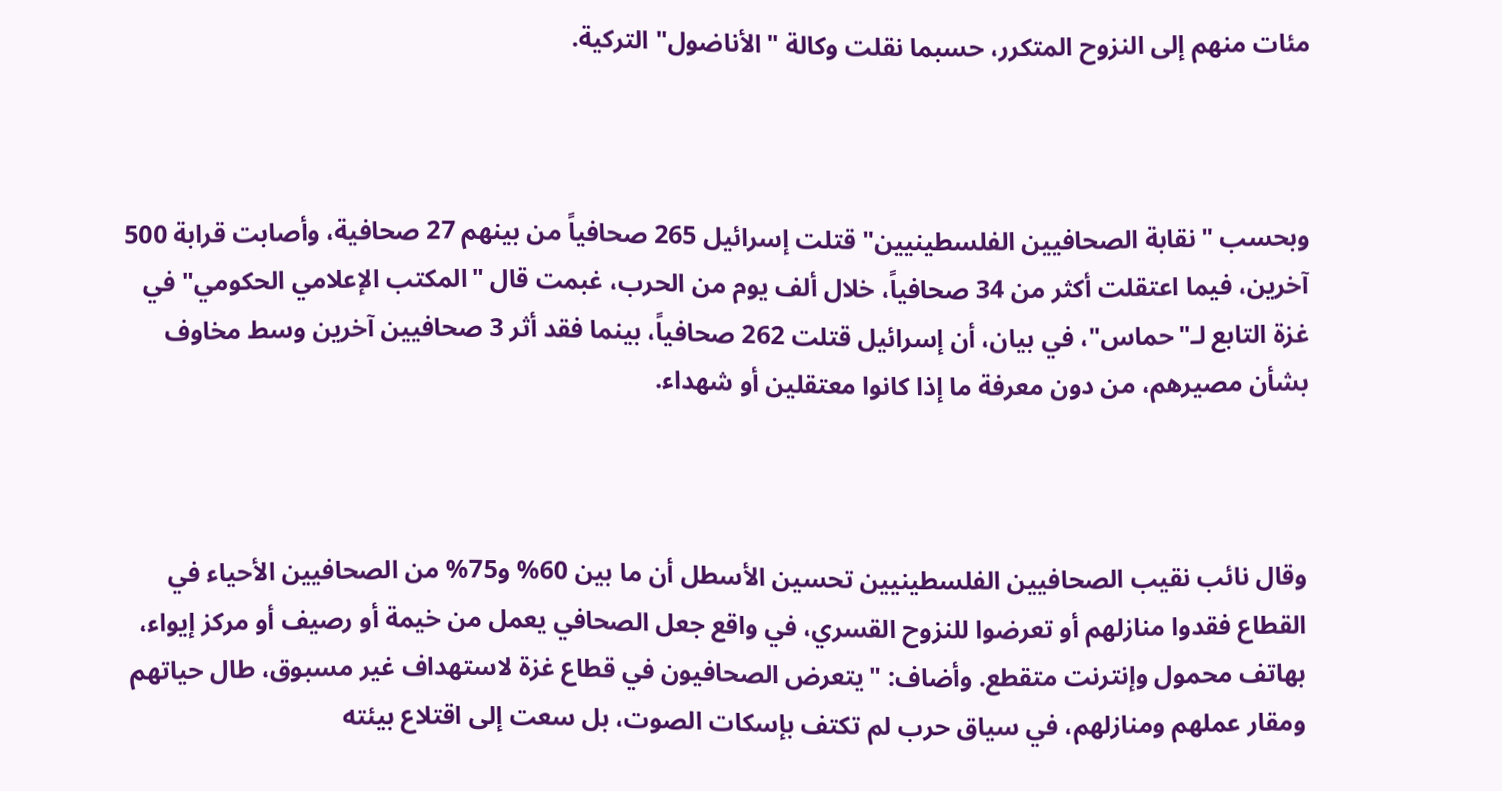مئات منهم إلى النزوح المتكرر، حسبما نقلت وكالة "الأناضول" التركية.



وبحسب "نقابة الصحافيين الفلسطينيين" قتلت إسرائيل 265 صحافياً من بينهم 27 صحافية، وأصابت قرابة 500 آخرين، فيما اعتقلت أكثر من 34 صحافياً، خلال ألف يوم من الحرب، غبمت قال "المكتب الإعلامي الحكومي" في غزة التابع لـ"حماس"، في بيان، أن إسرائيل قتلت 262 صحافياً، بينما فقد أثر 3 صحافيين آخرين وسط مخاوف بشأن مصيرهم، من دون معرفة ما إذا كانوا معتقلين أو شهداء.



وقال نائب نقيب الصحافيين الفلسطينيين تحسين الأسطل أن ما بين 60% و75% من الصحافيين الأحياء في القطاع فقدوا منازلهم أو تعرضوا للنزوح القسري، في واقع جعل الصحافي يعمل من خيمة أو رصيف أو مركز إيواء، بهاتف محمول وإنترنت متقطع. وأضاف: "يتعرض الصحافيون في قطاع غزة لاستهداف غير مسبوق، طال حياتهم ومقار عملهم ومنازلهم، في سياق حرب لم تكتف بإسكات الصوت، بل سعت إلى اقتلاع بيئته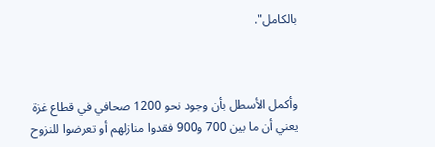بالكامل".



وأكمل الأسطل بأن وجود نحو 1200 صحافي في قطاع غزة يعني أن ما بين 700 و900 فقدوا منازلهم أو تعرضوا للنزوح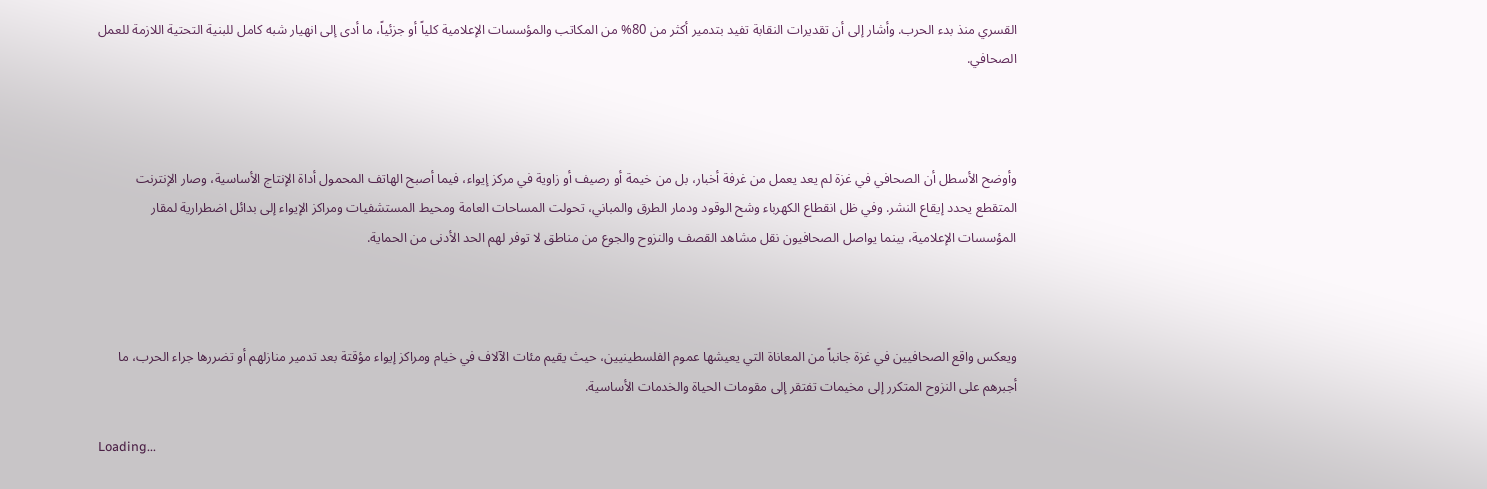القسري منذ بدء الحرب. وأشار إلى أن تقديرات النقابة تفيد بتدمير أكثر من 80% من المكاتب والمؤسسات الإعلامية كلياً أو جزئياً، ما أدى إلى انهيار شبه كامل للبنية التحتية اللازمة للعمل الصحافي.



وأوضح الأسطل أن الصحافي في غزة لم يعد يعمل من غرفة أخبار، بل من خيمة أو رصيف أو زاوية في مركز إيواء، فيما أصبح الهاتف المحمول أداة الإنتاج الأساسية، وصار الإنترنت المتقطع يحدد إيقاع النشر. وفي ظل انقطاع الكهرباء وشح الوقود ودمار الطرق والمباني، تحولت المساحات العامة ومحيط المستشفيات ومراكز الإيواء إلى بدائل اضطرارية لمقار المؤسسات الإعلامية، بينما يواصل الصحافيون نقل مشاهد القصف والنزوح والجوع من مناطق لا توفر لهم الحد الأدنى من الحماية.



ويعكس واقع الصحافيين في غزة جانباً من المعاناة التي يعيشها عموم الفلسطينيين، حيث يقيم مئات الآلاف في خيام ومراكز إيواء مؤقتة بعد تدمير منازلهم أو تضررها جراء الحرب، ما أجبرهم على النزوح المتكرر إلى مخيمات تفتقر إلى مقومات الحياة والخدمات الأساسية.

Loading...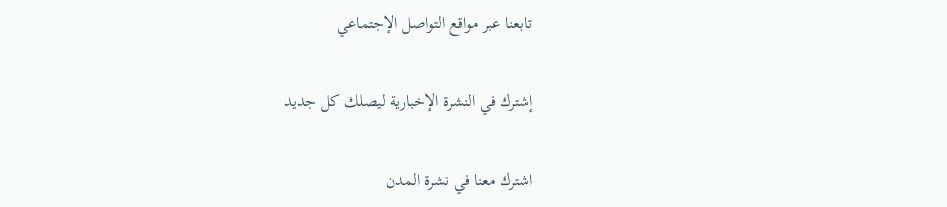تابعنا عبر مواقع التواصل الإجتماعي

إشترك في النشرة الإخبارية ليصلك كل جديد

اشترك معنا في نشرة المدن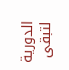الدورية لتبقى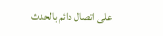على اتصال دائم بالحدث